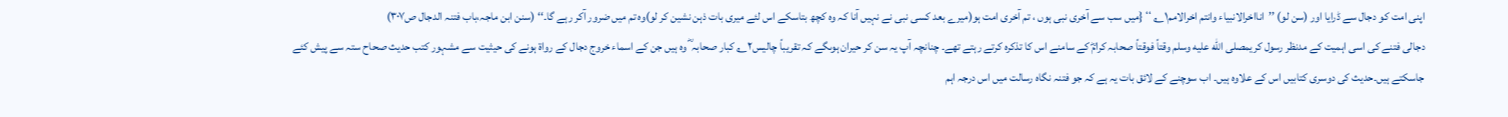اپنی امت کو دجال سے ڈرایا اور (سن لو) ’’انااخرالانبیاء وانتم اخرالامم۱؎ ‘‘ {میں سب سے آخری نبی ہوں ، تم آخری امت ہو(میرے بعد کسی نبی نے نہیں آنا کہ وہ کچھ بتاسکے اس لئے میری بات ذہن نشین کر لو)وہ تم میں ضرور آکر رہے گا۔‘‘ (سنن ابن ماجہ،باب فتنہ الدجال ص۳۰۷)
دجالی فتنے کی اسی اہمیت کے مدنظر رسول کریمصلى الله عليه وسلم وقتاً فوقتاً صحابہ کرامؓ کے سامنے اس کا تذکرہ کرتے رہتے تھے۔ چنانچہ آپ یہ سن کر حیران ہوںگے کہ تقریباً چالیس۲؎ کبار صحابہ ؓ وہ ہیں جن کے اسماء خروج دجال کے رواۃ ہونے کی حیثیت سے مشہور کتب حدیث صحاح ستہ سے پیش کئے جاسکتے ہیں۔حدیث کی دوسری کتابیں اس کے علاوہ ہیں۔ اب سوچنے کے لائق بات یہ ہے کہ جو فتنہ نگاہ رسالت میں اس درجہ اہم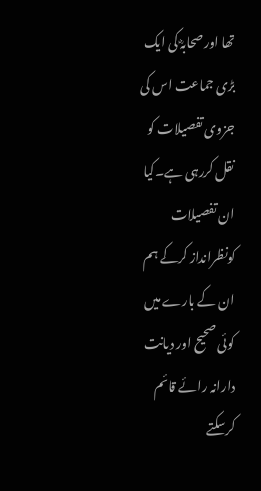تھا اورصحابہؓ کی ایک بڑی جماعت اس کی جزوی تفصیلات کو نقل کررہی ہے۔کیا ان تفصیلات کونظرانداز کرکے ہم ان کے بارے میں کوئی صحیح اور دیانت دارانہ رائے قائم کرسکتے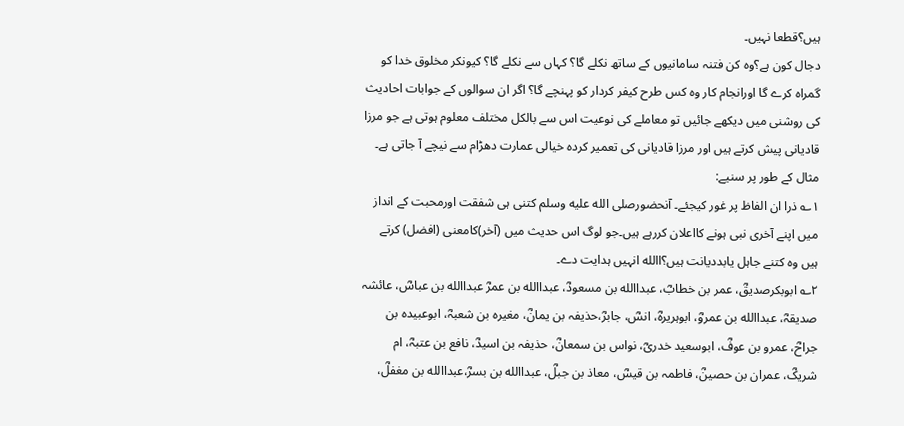ہیں؟قطعا نہیں۔
دجال کون ہے؟وہ کن فتنہ سامانیوں کے ساتھ نکلے گا؟ کہاں سے نکلے گا؟ کیونکر مخلوق خدا کو گمراہ کرے گا اورانجام کار وہ کس طرح کیفر کردار کو پہنچے گا؟ اگر ان سوالوں کے جوابات احادیث کی روشنی میں دیکھے جائیں تو معاملے کی نوعیت اس سے بالکل مختلف معلوم ہوتی ہے جو مرزا قادیانی پیش کرتے ہیں اور مرزا قادیانی کی تعمیر کردہ خیالی عمارت دھڑام سے نیچے آ جاتی ہے۔ مثال کے طور پر سنیے:
۱؎ ذرا ان الفاظ پر غور کیجئے۔ آنحضورصلى الله عليه وسلم کتنی ہی شفقت اورمحبت کے انداز میں اپنے آخری نبی ہونے کااعلان کررہے ہیں۔جو لوگ اس حدیث میں (آخر)کامعنی (افضل) کرتے ہیں وہ کتنے جاہل یابددیانت ہیں؟االله انہیں ہدایت دے۔
۲؎ ابوبکرصدیقؓ، عمر بن خطابؓ، عبداالله بن مسعودؓ، عبداالله بن عمرؓ عبداالله بن عباسؓ، عائشہ صدیقہؓ، عبداالله بن عمروؓ، ابوہریرہؓ، انسؓ، جابرؓ،حذیفہ بن یمانؓ، مغیرہ بن شعبہؓ، ابوعبیدہ بن جراحؓ، عمرو بن عوفؓ، ابوسعید خدریؓ، نواس بن سمعانؓ، حذیفہ بن اسیدؓ، نافع بن عتبہؓ، ام شریکؓ، عمران بن حصینؓ، فاطمہ بن قیسؓ، معاذ بن جبلؓ، عبداالله بن بسرؓ،عبداالله بن مغفلؓ،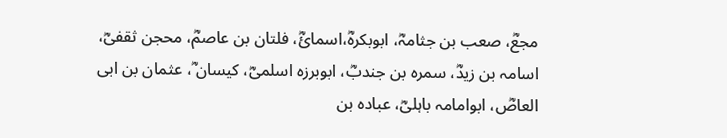مجعؓ، صعب بن جثامہؓ، ابوبکرہؓ،اسمائؓ، فلتان بن عاصمؓ، محجن ثقفیؓ، اسامہ بن زیدؓ، سمرہ بن جندبؓ، ابوبرزہ اسلمیؓ، کیسان ؓ، عثمان بن ابی العاصؓ، ابوامامہ باہلیؓ، عبادہ بن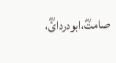صامتؓ،ابودردائؓ،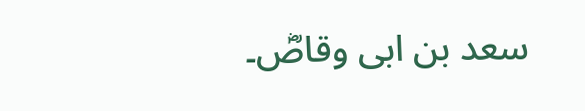سعد بن ابی وقاصؓ۔